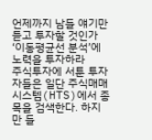언제까지 남들 얘기만 듣고 투자할 것인가
‘이동평균선 분석’에 노력을 투자하라
주식투자에 서툰 투자자들은 일단 주식매매시스템(HTS)에서 종목을 검색한다. 하지만 들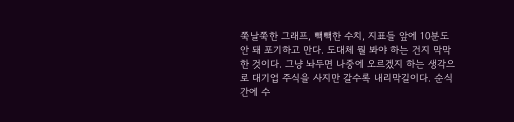쭉날쭉한 그래프, 빽빽한 수치, 지표들 앞에 10분도 안 돼 포기하고 만다. 도대체 뭘 봐야 하는 건지 막막한 것이다. 그냥 놔두면 나중에 오르겠지 하는 생각으로 대기업 주식을 사지만 갈수록 내리막길이다. 순식간에 수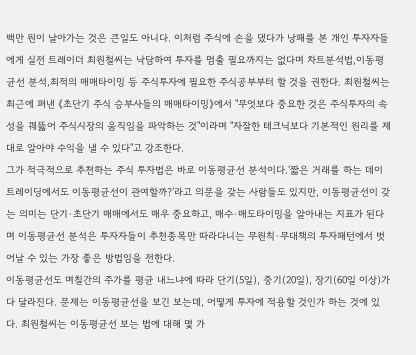백만 원이 날아가는 것은 큰일도 아니다. 이처럼 주식에 손을 댔다가 낭패를 본 개인 투자자들에게 실전 트레이더 최원철씨는 낙담하여 투자를 멈출 필요까지는 없다며 차트분석법,이동평균선 분석,최적의 매매타이밍 등 주식투자에 필요한 주식공부부터 할 것을 권한다. 최원철씨는 최근에 펴낸 《초단기 주식 승부사들의 매매타이밍》에서 "무엇보다 중요한 것은 주식투자의 속성을 꿰뚫어 주식시장의 움직임을 파악하는 것"이라며 "자잘한 테크닉보다 기본적인 원리를 제대로 알아야 수익을 낼 수 있다"고 강조한다.
그가 적극적으로 추천하는 주식 투자법은 바로 이동평균선 분석이다.‘짧은 거래를 하는 데이트레이딩에서도 이동평균선이 관여할까?’라고 의문을 갖는 사람들도 있지만, 이동평균선이 갖는 의미는 단기·초단기 매매에서도 매우 중요하고, 매수·매도타이밍을 알아내는 지표가 된다며 이동평균선 분석은 투자자들이 추천종목만 따라다니는 무원칙·무대책의 투자패턴에서 벗어날 수 있는 가장 좋은 방법임을 전한다.
이동평균선도 며칠간의 주가를 평균 내느냐에 따라 단기(5일), 중기(20일), 장기(60일 이상)가 다 달라진다. 문제는 이동평균선을 보긴 보는데, 어떻게 투자에 적용할 것인가 하는 것에 있다. 최원철씨는 이동평균선 보는 법에 대해 몇 가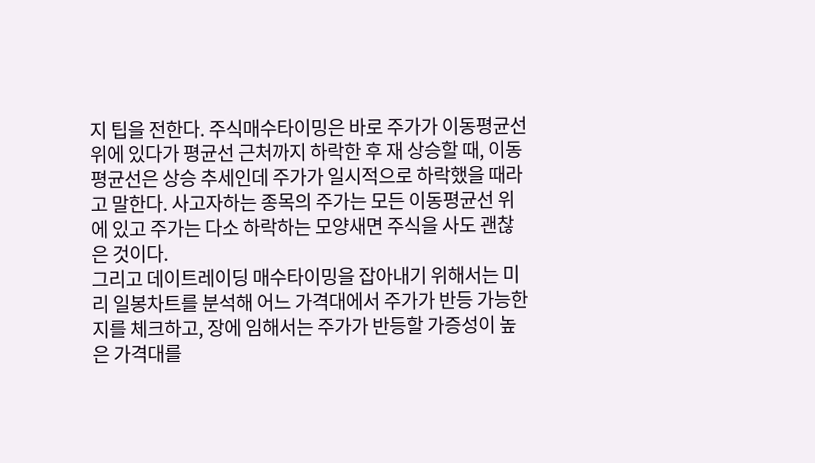지 팁을 전한다. 주식매수타이밍은 바로 주가가 이동평균선 위에 있다가 평균선 근처까지 하락한 후 재 상승할 때, 이동평균선은 상승 추세인데 주가가 일시적으로 하락했을 때라고 말한다. 사고자하는 종목의 주가는 모든 이동평균선 위에 있고 주가는 다소 하락하는 모양새면 주식을 사도 괜찮은 것이다.
그리고 데이트레이딩 매수타이밍을 잡아내기 위해서는 미리 일봉차트를 분석해 어느 가격대에서 주가가 반등 가능한지를 체크하고, 장에 임해서는 주가가 반등할 가증성이 높은 가격대를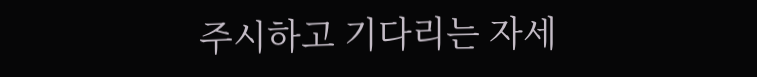주시하고 기다리는 자세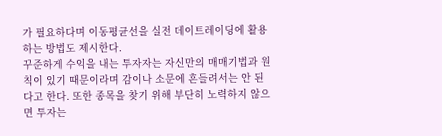가 필요하다며 이동평균선을 실전 데이트레이딩에 활용하는 방법도 제시한다.
꾸준하게 수익을 내는 투자자는 자신만의 매매기법과 원칙이 있기 때문이라며 감이나 소문에 흔들려서는 안 된다고 한다. 또한 종목을 찾기 위해 부단히 노력하지 않으면 투자는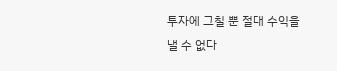투자에 그칠 뿐 절대 수익을 낼 수 없다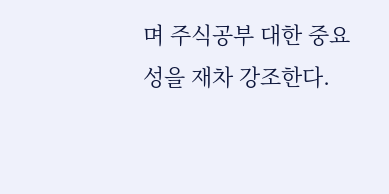며 주식공부 대한 중요성을 재차 강조한다.